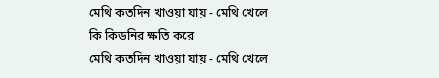মেথি কতদিন খাওয়া যায় - মেথি খেলে কি কিডনির ক্ষতি করে
মেথি কতদিন খাওয়া যায় - মেথি খেলে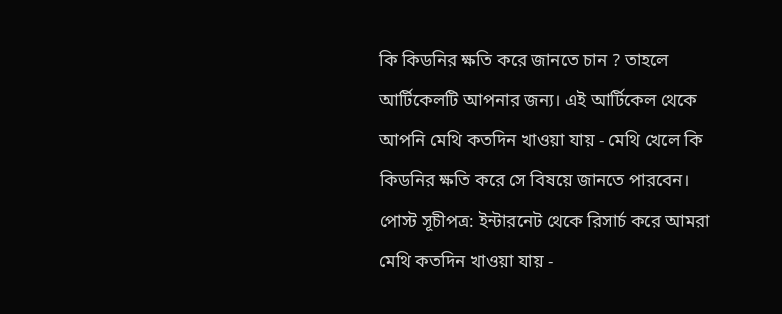কি কিডনির ক্ষতি করে জানতে চান ? তাহলে আর্টিকেলটি আপনার জন্য। এই আর্টিকেল থেকে আপনি মেথি কতদিন খাওয়া যায় - মেথি খেলে কি কিডনির ক্ষতি করে সে বিষয়ে জানতে পারবেন।
পোস্ট সূচীপত্র: ইন্টারনেট থেকে রিসার্চ করে আমরা মেথি কতদিন খাওয়া যায় -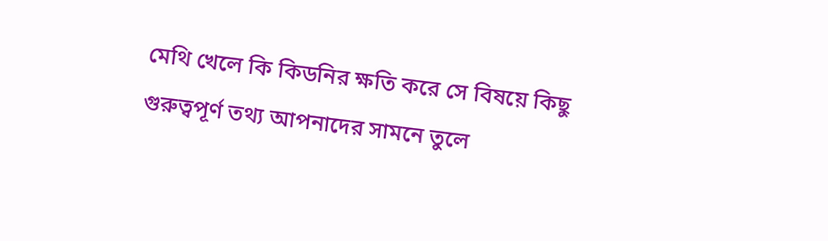মেথি খেলে কি কিডনির ক্ষতি করে সে বিষয়ে কিছু গুরুত্বপূর্ণ তথ্য আপনাদের সামনে তুলে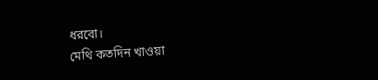ধরবো।
মেথি কতদিন খাওয়া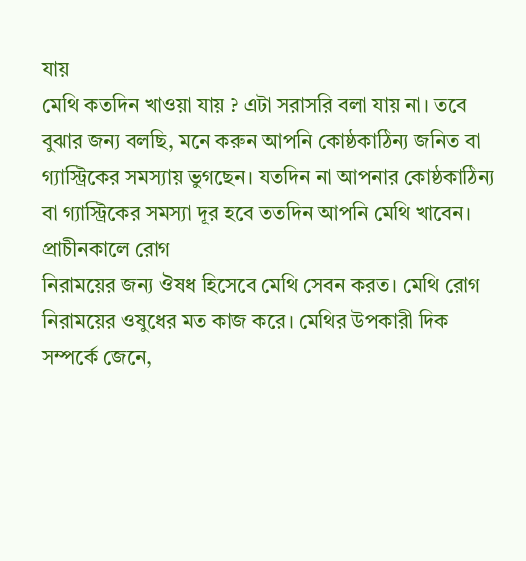যায়
মেথি কতদিন খাওয়া যায় ? এটা সরাসরি বলা যায় না। তবে বুঝার জন্য বলছি, মনে করুন আপনি কোষ্ঠকাঠিন্য জনিত বা গ্যাস্ট্রিকের সমস্যায় ভুগছেন। যতদিন না আপনার কোষ্ঠকাঠিন্য বা গ্যাস্ট্রিকের সমস্যা দূর হবে ততদিন আপনি মেথি খাবেন। প্রাচীনকালে রোগ
নিরাময়ের জন্য ঔষধ হিসেবে মেথি সেবন করত। মেথি রোগ নিরাময়ের ওষুধের মত কাজ করে। মেথির উপকারী দিক সম্পর্কে জেনে,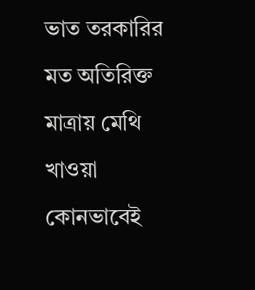ভাত তরকারির মত অতিরিক্ত মাত্রায় মেথি খাওয়া কোনভাবেই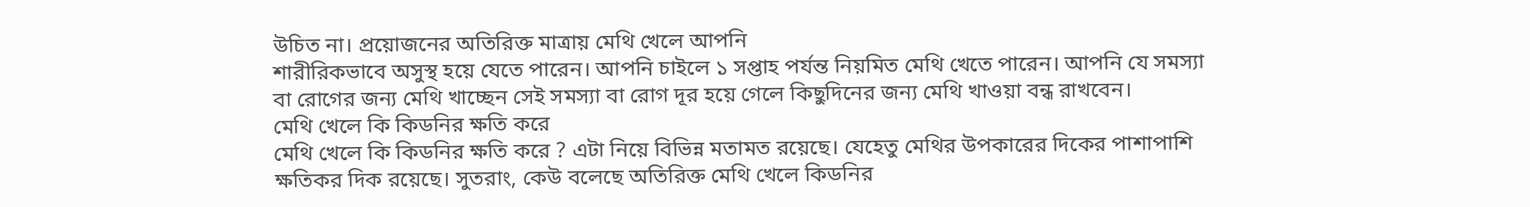উচিত না। প্রয়োজনের অতিরিক্ত মাত্রায় মেথি খেলে আপনি
শারীরিকভাবে অসুস্থ হয়ে যেতে পারেন। আপনি চাইলে ১ সপ্তাহ পর্যন্ত নিয়মিত মেথি খেতে পারেন। আপনি যে সমস্যা বা রোগের জন্য মেথি খাচ্ছেন সেই সমস্যা বা রোগ দূর হয়ে গেলে কিছুদিনের জন্য মেথি খাওয়া বন্ধ রাখবেন।
মেথি খেলে কি কিডনির ক্ষতি করে
মেথি খেলে কি কিডনির ক্ষতি করে ? এটা নিয়ে বিভিন্ন মতামত রয়েছে। যেহেতু মেথির উপকারের দিকের পাশাপাশি ক্ষতিকর দিক রয়েছে। সুতরাং, কেউ বলেছে অতিরিক্ত মেথি খেলে কিডনির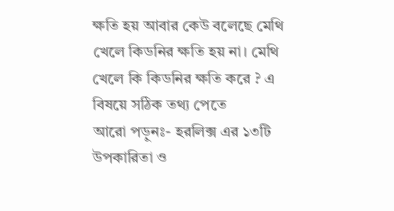ক্ষতি হয় আবার কেউ বলেছে মেথি খেলে কিডনির ক্ষতি হয় না। মেথি খেলে কি কিডনির ক্ষতি করে ? এ বিষয়ে সঠিক তথ্য পেতে
আরো পড়ুনঃ- হরলিক্স এর ১৩টি উপকারিতা ও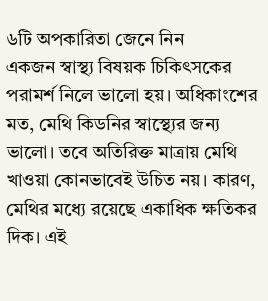৬টি অপকারিতা জেনে নিন
একজন স্বাস্থ্য বিষয়ক চিকিৎসকের পরামর্শ নিলে ভালো হয়। অধিকাংশের মত, মেথি কিডনির স্বাস্থ্যের জন্য ভালো। তবে অতিরিক্ত মাত্রায় মেথি খাওয়া কোনভাবেই উচিত নয়। কারণ, মেথির মধ্যে রয়েছে একাধিক ক্ষতিকর দিক। এই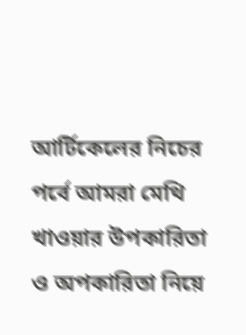আর্টিকেলের নিচের পর্বে আমরা মেথি খাওয়ার উপকারিতা ও অপকারিতা নিয়ে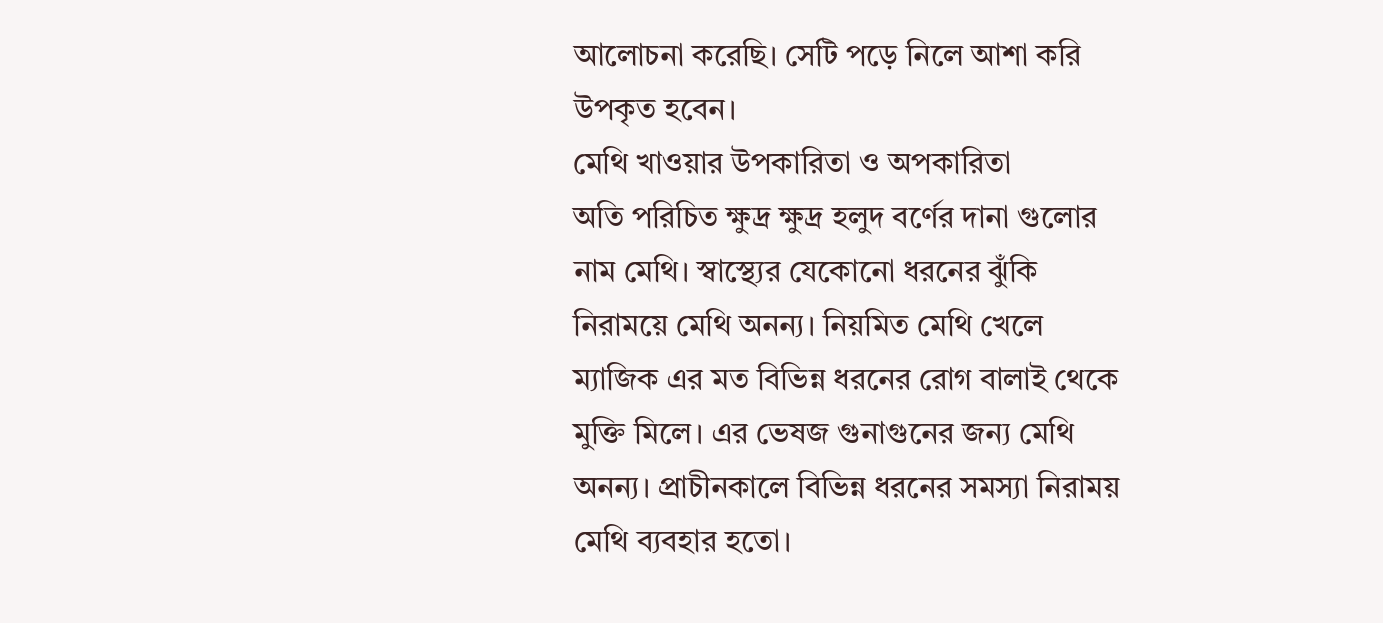আলোচনা করেছি। সেটি পড়ে নিলে আশা করি উপকৃত হবেন।
মেথি খাওয়ার উপকারিতা ও অপকারিতা
অতি পরিচিত ক্ষুদ্র ক্ষুদ্র হলুদ বর্ণের দানা গুলোর নাম মেথি। স্বাস্থ্যের যেকোনো ধরনের ঝুঁকি নিরাময়ে মেথি অনন্য। নিয়মিত মেথি খেলে ম্যাজিক এর মত বিভিন্ন ধরনের রোগ বালাই থেকে মুক্তি মিলে। এর ভেষজ গুনাগুনের জন্য মেথি অনন্য। প্রাচীনকালে বিভিন্ন ধরনের সমস্যা নিরাময় মেথি ব্যবহার হতো।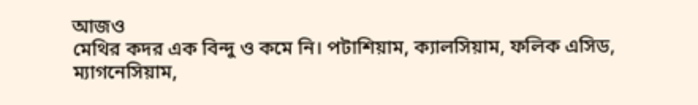আজও
মেথির কদর এক বিন্দু ও কমে নি। পটাশিয়াম, ক্যালসিয়াম, ফলিক এসিড, ম্যাগনেসিয়াম,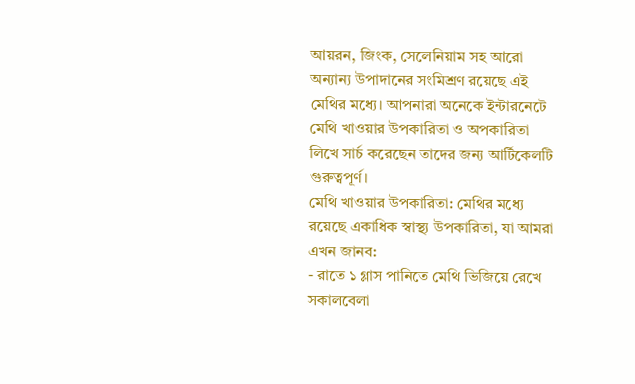আয়রন, জিংক, সেলেনিয়াম সহ আরো অন্যান্য উপাদানের সংমিশ্রণ রয়েছে এই মেথির মধ্যে। আপনারা অনেকে ইন্টারনেটে মেথি খাওয়ার উপকারিতা ও অপকারিতা লিখে সার্চ করেছেন তাদের জন্য আর্টিকেলটি গুরুত্বপূর্ণ।
মেথি খাওয়ার উপকারিতা: মেথির মধ্যে রয়েছে একাধিক স্বাস্থ্য উপকারিতা, যা আমরা এখন জানব:
- রাতে ১ গ্লাস পানিতে মেথি ভিজিয়ে রেখে সকালবেলা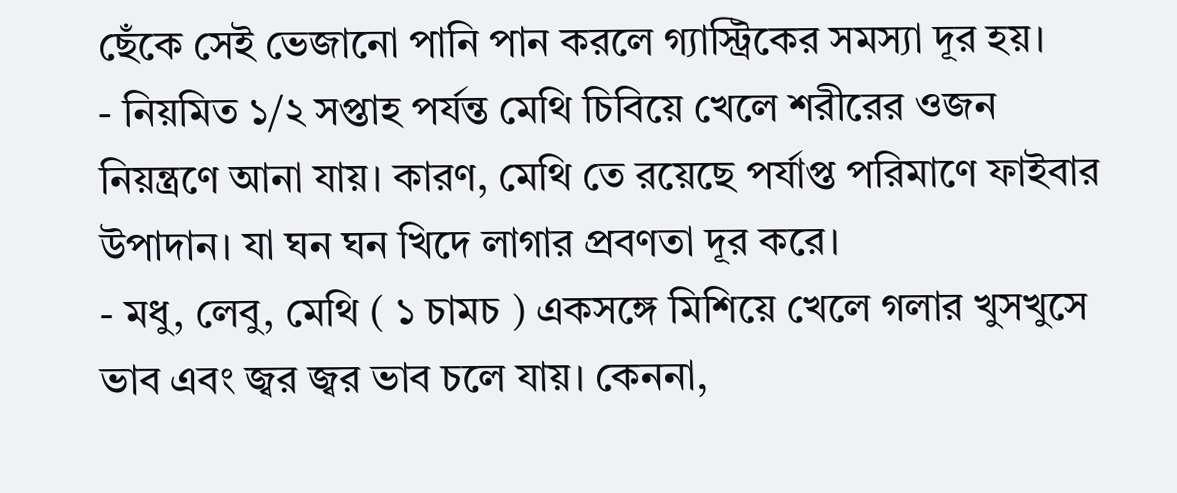ছেঁকে সেই ভেজানো পানি পান করলে গ্যাস্ট্রিকের সমস্যা দূর হয়।
- নিয়মিত ১/২ সপ্তাহ পর্যন্ত মেথি চিবিয়ে খেলে শরীরের ওজন নিয়ন্ত্রণে আনা যায়। কারণ, মেথি তে রয়েছে পর্যাপ্ত পরিমাণে ফাইবার উপাদান। যা ঘন ঘন খিদে লাগার প্রবণতা দূর করে।
- মধু, লেবু, মেথি ( ১ চামচ ) একসঙ্গে মিশিয়ে খেলে গলার খুসখুসে ভাব এবং জ্বর জ্বর ভাব চলে যায়। কেননা,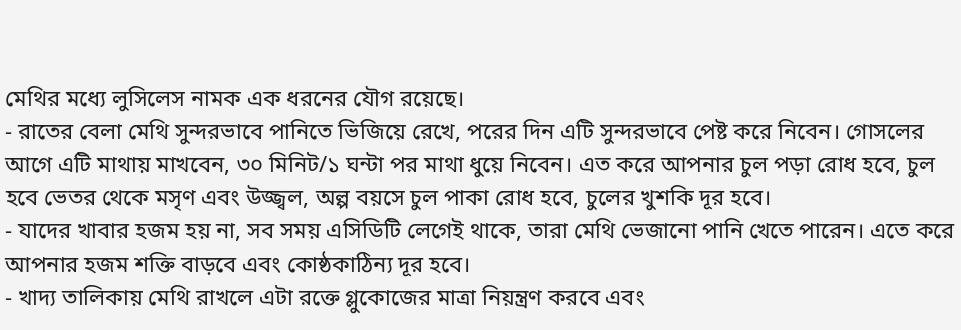মেথির মধ্যে লুসিলেস নামক এক ধরনের যৌগ রয়েছে।
- রাতের বেলা মেথি সুন্দরভাবে পানিতে ভিজিয়ে রেখে, পরের দিন এটি সুন্দরভাবে পেষ্ট করে নিবেন। গোসলের আগে এটি মাথায় মাখবেন, ৩০ মিনিট/১ ঘন্টা পর মাথা ধুয়ে নিবেন। এত করে আপনার চুল পড়া রোধ হবে, চুল হবে ভেতর থেকে মসৃণ এবং উজ্জ্বল, অল্প বয়সে চুল পাকা রোধ হবে, চুলের খুশকি দূর হবে।
- যাদের খাবার হজম হয় না, সব সময় এসিডিটি লেগেই থাকে, তারা মেথি ভেজানো পানি খেতে পারেন। এতে করে আপনার হজম শক্তি বাড়বে এবং কোষ্ঠকাঠিন্য দূর হবে।
- খাদ্য তালিকায় মেথি রাখলে এটা রক্তে গ্লুকোজের মাত্রা নিয়ন্ত্রণ করবে এবং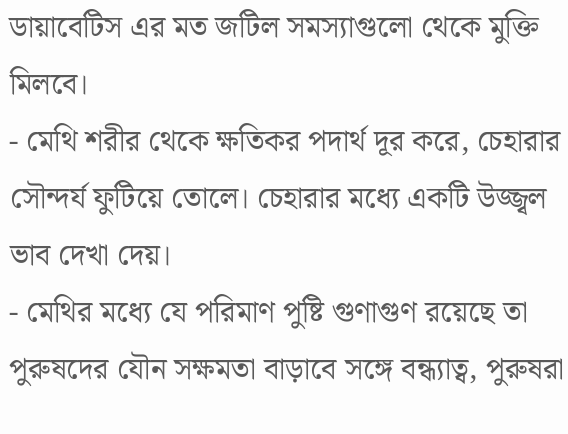ডায়াবেটিস এর মত জটিল সমস্যাগুলো থেকে মুক্তি মিলবে।
- মেথি শরীর থেকে ক্ষতিকর পদার্থ দূর করে, চেহারার সৌন্দর্য ফুটিয়ে তোলে। চেহারার মধ্যে একটি উজ্জ্বল ভাব দেখা দেয়।
- মেথির মধ্যে যে পরিমাণ পুষ্টি গুণাগুণ রয়েছে তা পুরুষদের যৌন সক্ষমতা বাড়াবে সঙ্গে বন্ধ্যাত্ব, পুরুষরা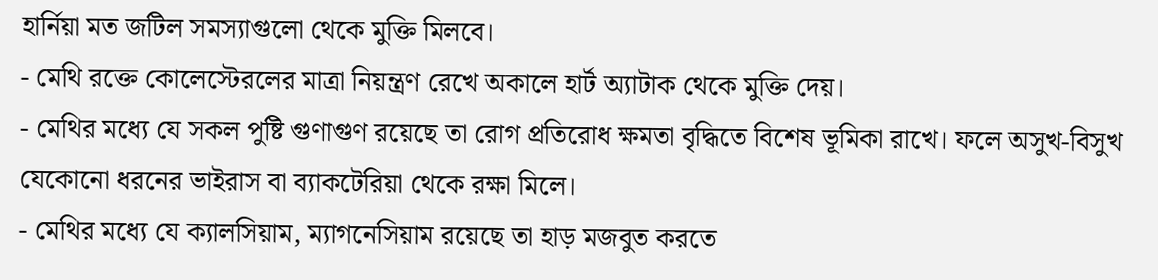হার্নিয়া মত জটিল সমস্যাগুলো থেকে মুক্তি মিলবে।
- মেথি রক্তে কোলেস্টেরলের মাত্রা নিয়ন্ত্রণ রেখে অকালে হার্ট অ্যাটাক থেকে মুক্তি দেয়।
- মেথির মধ্যে যে সকল পুষ্টি গুণাগুণ রয়েছে তা রোগ প্রতিরোধ ক্ষমতা বৃদ্ধিতে বিশেষ ভূমিকা রাখে। ফলে অসুখ-বিসুখ যেকোনো ধরনের ভাইরাস বা ব্যাকটেরিয়া থেকে রক্ষা মিলে।
- মেথির মধ্যে যে ক্যালসিয়াম, ম্যাগনেসিয়াম রয়েছে তা হাড় মজবুত করতে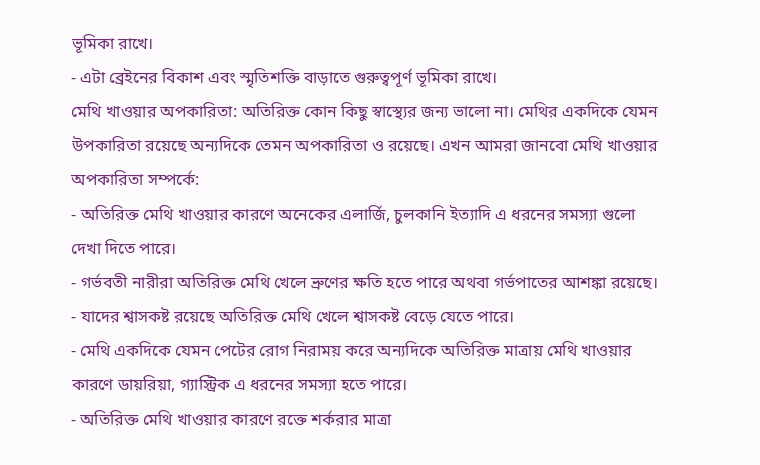ভূমিকা রাখে।
- এটা ব্রেইনের বিকাশ এবং স্মৃতিশক্তি বাড়াতে গুরুত্বপূর্ণ ভূমিকা রাখে।
মেথি খাওয়ার অপকারিতা: অতিরিক্ত কোন কিছু স্বাস্থ্যের জন্য ভালো না। মেথির একদিকে যেমন উপকারিতা রয়েছে অন্যদিকে তেমন অপকারিতা ও রয়েছে। এখন আমরা জানবো মেথি খাওয়ার অপকারিতা সম্পর্কে:
- অতিরিক্ত মেথি খাওয়ার কারণে অনেকের এলার্জি, চুলকানি ইত্যাদি এ ধরনের সমস্যা গুলো দেখা দিতে পারে।
- গর্ভবতী নারীরা অতিরিক্ত মেথি খেলে ভ্রুণের ক্ষতি হতে পারে অথবা গর্ভপাতের আশঙ্কা রয়েছে।
- যাদের শ্বাসকষ্ট রয়েছে অতিরিক্ত মেথি খেলে শ্বাসকষ্ট বেড়ে যেতে পারে।
- মেথি একদিকে যেমন পেটের রোগ নিরাময় করে অন্যদিকে অতিরিক্ত মাত্রায় মেথি খাওয়ার কারণে ডায়রিয়া, গ্যাস্ট্রিক এ ধরনের সমস্যা হতে পারে।
- অতিরিক্ত মেথি খাওয়ার কারণে রক্তে শর্করার মাত্রা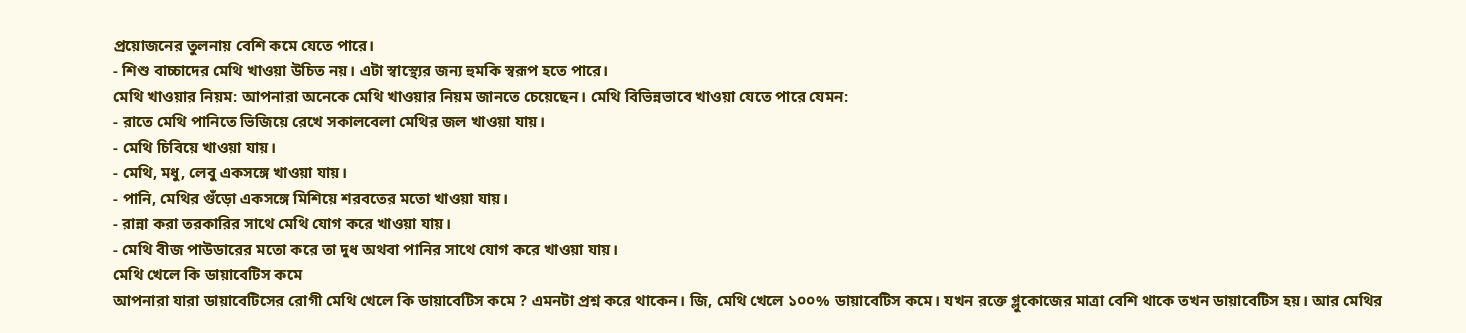প্রয়োজনের তুলনায় বেশি কমে যেতে পারে।
- শিশু বাচ্চাদের মেথি খাওয়া উচিত নয়। এটা স্বাস্থ্যের জন্য হুমকি স্বরূপ হতে পারে।
মেথি খাওয়ার নিয়ম: আপনারা অনেকে মেথি খাওয়ার নিয়ম জানতে চেয়েছেন। মেথি বিভিন্নভাবে খাওয়া যেতে পারে যেমন:
- রাতে মেথি পানিতে ভিজিয়ে রেখে সকালবেলা মেথির জল খাওয়া যায়।
- মেথি চিবিয়ে খাওয়া যায়।
- মেথি, মধু, লেবু একসঙ্গে খাওয়া যায়।
- পানি, মেথির গুঁড়ো একসঙ্গে মিশিয়ে শরবতের মতো খাওয়া যায়।
- রান্না করা তরকারির সাথে মেথি যোগ করে খাওয়া যায়।
- মেথি বীজ পাউডারের মতো করে তা দুধ অথবা পানির সাথে যোগ করে খাওয়া যায়।
মেথি খেলে কি ডায়াবেটিস কমে
আপনারা যারা ডায়াবেটিসের রোগী মেথি খেলে কি ডায়াবেটিস কমে ? এমনটা প্রশ্ন করে থাকেন। জি, মেথি খেলে ১০০% ডায়াবেটিস কমে। যখন রক্তে গ্লুকোজের মাত্রা বেশি থাকে তখন ডায়াবেটিস হয়। আর মেথির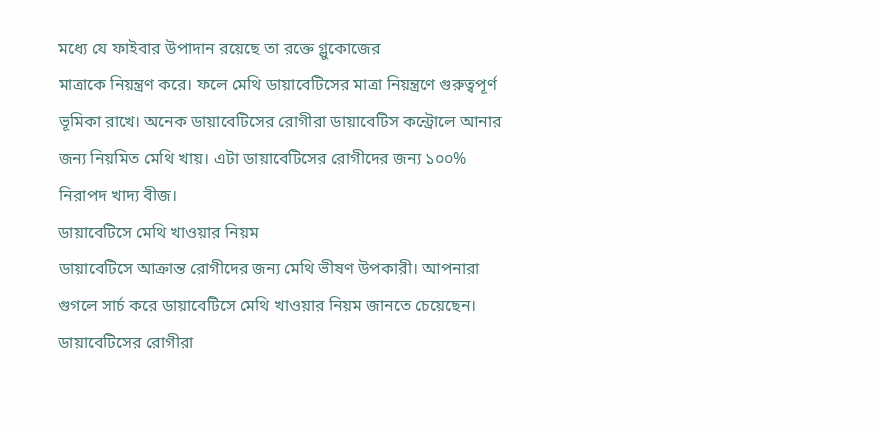মধ্যে যে ফাইবার উপাদান রয়েছে তা রক্তে গ্লুকোজের
মাত্রাকে নিয়ন্ত্রণ করে। ফলে মেথি ডায়াবেটিসের মাত্রা নিয়ন্ত্রণে গুরুত্বপূর্ণ ভূমিকা রাখে। অনেক ডায়াবেটিসের রোগীরা ডায়াবেটিস কন্ট্রোলে আনার জন্য নিয়মিত মেথি খায়। এটা ডায়াবেটিসের রোগীদের জন্য ১০০% নিরাপদ খাদ্য বীজ।
ডায়াবেটিসে মেথি খাওয়ার নিয়ম
ডায়াবেটিসে আক্রান্ত রোগীদের জন্য মেথি ভীষণ উপকারী। আপনারা গুগলে সার্চ করে ডায়াবেটিসে মেথি খাওয়ার নিয়ম জানতে চেয়েছেন। ডায়াবেটিসের রোগীরা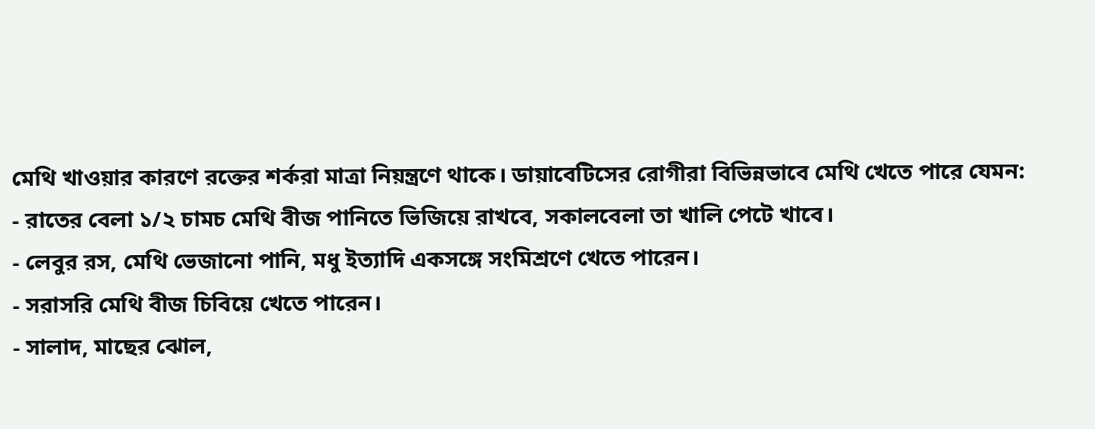মেথি খাওয়ার কারণে রক্তের শর্করা মাত্রা নিয়ন্ত্রণে থাকে। ডায়াবেটিসের রোগীরা বিভিন্নভাবে মেথি খেতে পারে যেমন:
- রাতের বেলা ১/২ চামচ মেথি বীজ পানিতে ভিজিয়ে রাখবে, সকালবেলা তা খালি পেটে খাবে।
- লেবুর রস, মেথি ভেজানো পানি, মধু ইত্যাদি একসঙ্গে সংমিশ্রণে খেতে পারেন।
- সরাসরি মেথি বীজ চিবিয়ে খেতে পারেন।
- সালাদ, মাছের ঝোল,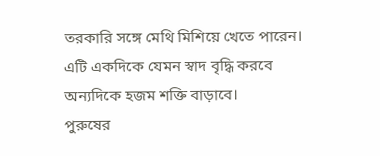তরকারি সঙ্গে মেথি মিশিয়ে খেতে পারেন। এটি একদিকে যেমন স্বাদ বৃদ্ধি করবে অন্যদিকে হজম শক্তি বাড়াবে।
পুরুষের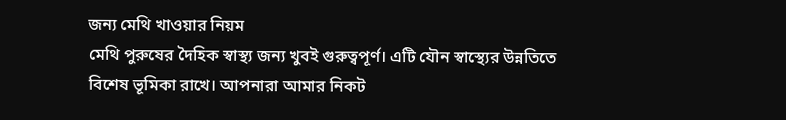জন্য মেথি খাওয়ার নিয়ম
মেথি পুরুষের দৈহিক স্বাস্থ্য জন্য খুবই গুরুত্বপূর্ণ। এটি যৌন স্বাস্থ্যের উন্নতিতে বিশেষ ভূমিকা রাখে। আপনারা আমার নিকট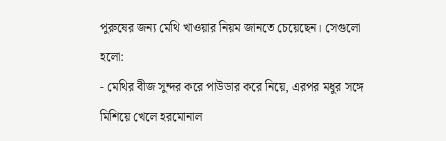পুরুষের জন্য মেথি খাওয়ার নিয়ম জানতে চেয়েছেন। সেগুলো হলো:
- মেথির বীজ সুন্দর করে পাউডার করে নিয়ে, এরপর মধুর সঙ্গে মিশিয়ে খেলে হরমোনাল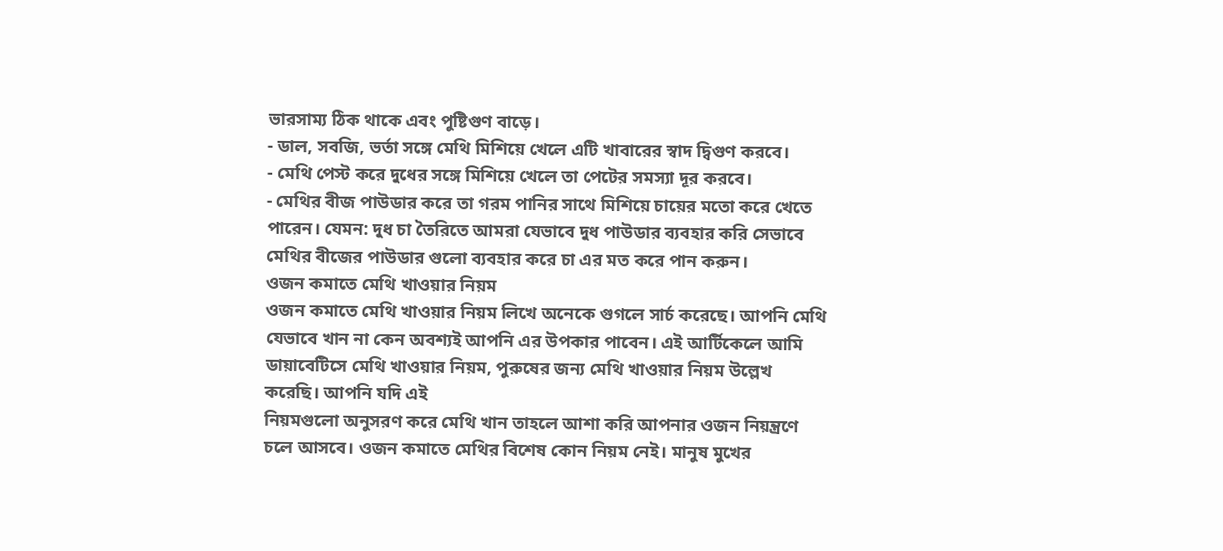ভারসাম্য ঠিক থাকে এবং পুষ্টিগুণ বাড়ে।
- ডাল, সবজি, ভর্তা সঙ্গে মেথি মিশিয়ে খেলে এটি খাবারের স্বাদ দ্বিগুণ করবে।
- মেথি পেস্ট করে দুধের সঙ্গে মিশিয়ে খেলে তা পেটের সমস্যা দূর করবে।
- মেথির বীজ পাউডার করে তা গরম পানির সাথে মিশিয়ে চায়ের মতো করে খেতে পারেন। যেমন: দুধ চা তৈরিতে আমরা যেভাবে দুধ পাউডার ব্যবহার করি সেভাবে মেথির বীজের পাউডার গুলো ব্যবহার করে চা এর মত করে পান করুন।
ওজন কমাতে মেথি খাওয়ার নিয়ম
ওজন কমাতে মেথি খাওয়ার নিয়ম লিখে অনেকে গুগলে সার্চ করেছে। আপনি মেথি যেভাবে খান না কেন অবশ্যই আপনি এর উপকার পাবেন। এই আর্টিকেলে আমি ডায়াবেটিসে মেথি খাওয়ার নিয়ম, পুরুষের জন্য মেথি খাওয়ার নিয়ম উল্লেখ করেছি। আপনি যদি এই
নিয়মগুলো অনুসরণ করে মেথি খান তাহলে আশা করি আপনার ওজন নিয়ন্ত্রণে চলে আসবে। ওজন কমাতে মেথির বিশেষ কোন নিয়ম নেই। মানুষ মুখের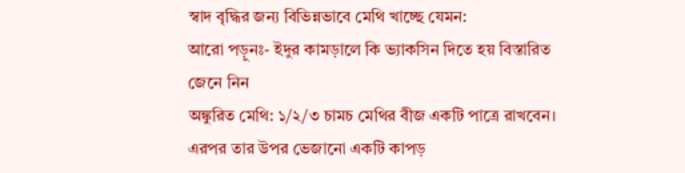স্বাদ বৃদ্ধির জন্য বিভিন্নভাবে মেথি খাচ্ছে যেমন:
আরো পড়ুনঃ- ইদুর কামড়ালে কি ভ্যাকসিন দিতে হয় বিস্তারিত জেনে নিন
অঙ্কুরিত মেথি: ১/২/৩ চামচ মেথির বীজ একটি পাত্রে রাখবেন। এরপর তার উপর ভেজানো একটি কাপড়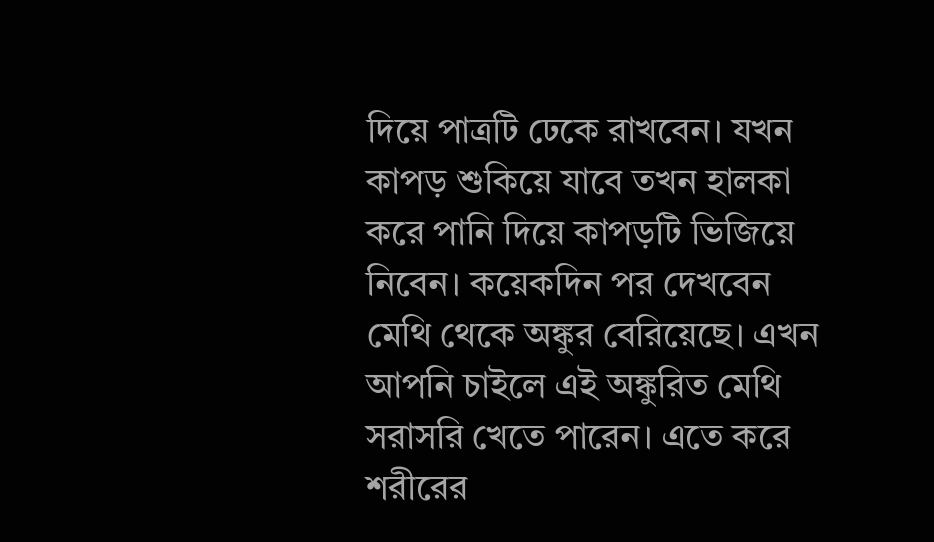দিয়ে পাত্রটি ঢেকে রাখবেন। যখন কাপড় শুকিয়ে যাবে তখন হালকা করে পানি দিয়ে কাপড়টি ভিজিয়ে নিবেন। কয়েকদিন পর দেখবেন মেথি থেকে অঙ্কুর বেরিয়েছে। এখন আপনি চাইলে এই অঙ্কুরিত মেথি সরাসরি খেতে পারেন। এতে করে শরীরের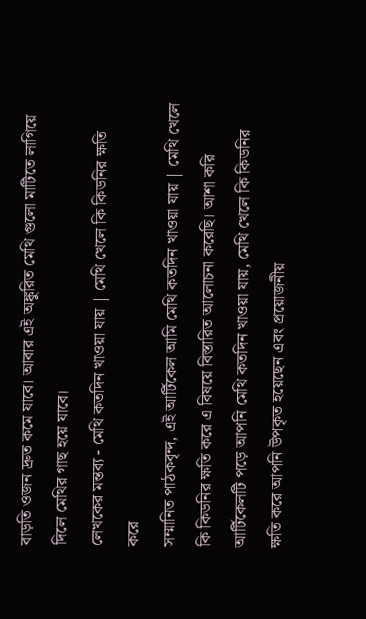বাড়তি ওজন দ্রুত কমে যাবে। আবার এই অঙ্কুরিত মেথি গুলো মাটিতে লাগিয়ে দিলে মেথির গাছ হয়ে যাবে।
লেখকের মন্তব্য - মেথি কতদিন খাওয়া যায় | মেথি খেলে কি কিডনির ক্ষতি করে
সম্মানিত পাঠকবৃন্দ, এই আর্টিকেল আমি মেথি কতদিন খাওয়া যায় | মেথি খেলে কি কিডনির ক্ষতি করে এ বিষয়ে বিস্তারিত আলোচনা করেছি। আশা করি আর্টিকেলটি পড়ে আপনি মেথি কতদিন খাওয়া যায়, মেথি খেলে কি কিডনির ক্ষতি করে আপনি উপকৃত হয়েছেন এবং প্রয়োজনীয়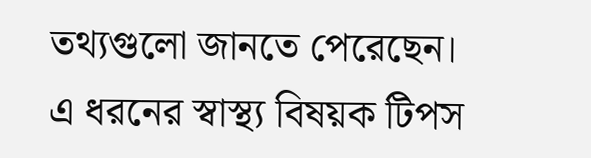তথ্যগুলো জানতে পেরেছেন।
এ ধরনের স্বাস্থ্য বিষয়ক টিপস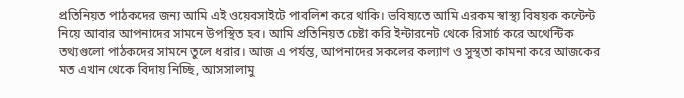প্রতিনিয়ত পাঠকদের জন্য আমি এই ওয়েবসাইটে পাবলিশ করে থাকি। ভবিষ্যতে আমি এরকম স্বাস্থ্য বিষয়ক কন্টেন্ট নিয়ে আবার আপনাদের সামনে উপস্থিত হব। আমি প্রতিনিয়ত চেষ্টা করি ইন্টারনেট থেকে রিসার্চ করে অথেন্টিক তথ্যগুলো পাঠকদের সামনে তুলে ধরার। আজ এ পর্যন্ত, আপনাদের সকলের কল্যাণ ও সুস্থতা কামনা করে আজকের মত এখান থেকে বিদায় নিচ্ছি, আসসালামু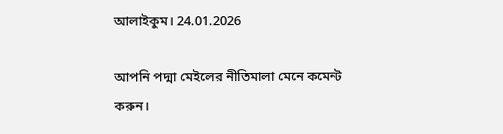আলাইকুম। 24.01.2026

আপনি পদ্মা মেইলের নীতিমালা মেনে কমেন্ট করুন।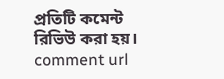প্রতিটি কমেন্ট রিভিউ করা হয়।
comment url